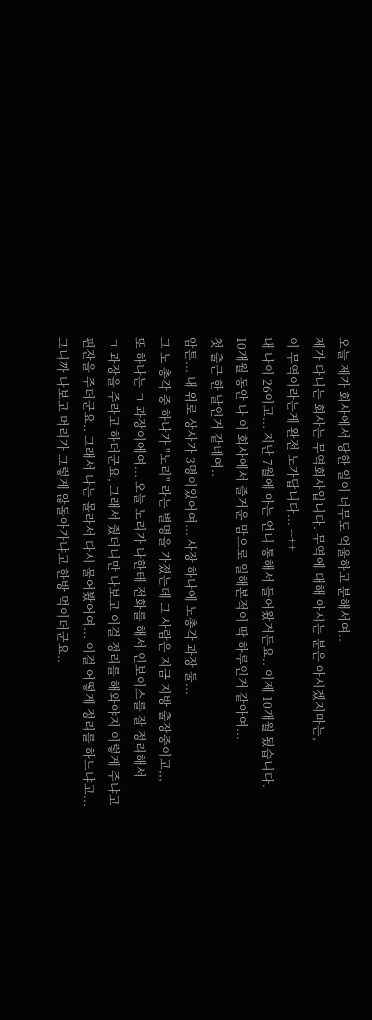오늘 제가 회사에서 당한 일이 너무도 억울하고 분해서여..
제가 다니는 회사는 무역회사입니다. 무역에 대해 아시는 분은 아시겠지마는,
이 무역이라는게 완전 노가답니다... --++
내 나이 26이고... 지난 7월에 아는 언니 통해서 들어왔거든요.. 이제 10개월 됬습니다.
10개월 동안 나 이 회사에서 즐거운 맘으로 일해본적이 딱 하루인거 같아여...
첫 출근 한 날인거 같네여..
암튼... 내 위로 상사가 3명이있어여... 사장 하나에 노총각 과장 둘...
그 노 총각 중 하나가 "노리" 라는 별명을 가졌는데 그 사람은 지금 지방 출장중이고,,,
또 하나는 ㄱ 과장이에여... 오늘 노리가 나한테 전화를 해서 인보이스를 잘 정리해서
ㄱ 과장을 주라고 하더군요, 그래서 줬더니만 나보고 이걸 정리를 해와야지 이렇게 주냐고
핀잔을 주더군요.. 그래서 나는 몰라서 다시 물어봤어여... 이걸 어떻게 정리를 하느냐고...
그니까 나보고 머리가 그렇게 않돌아가냐고 한방 먹이더군요..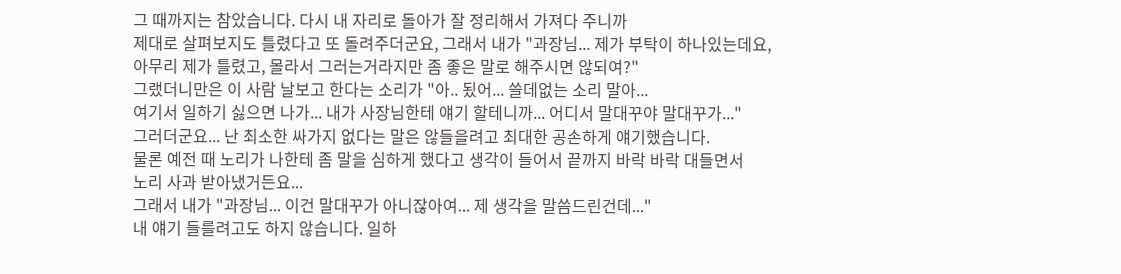그 때까지는 참았습니다. 다시 내 자리로 돌아가 잘 정리해서 가져다 주니까
제대로 살펴보지도 틀렸다고 또 돌려주더군요, 그래서 내가 "과장님... 제가 부탁이 하나있는데요,
아무리 제가 틀렸고, 몰라서 그러는거라지만 좀 좋은 말로 해주시면 않되여?"
그랬더니만은 이 사람 날보고 한다는 소리가 "아.. 됬어... 쓸데없는 소리 말아...
여기서 일하기 싫으면 나가... 내가 사장님한테 얘기 할테니까... 어디서 말대꾸야 말대꾸가..."
그러더군요... 난 최소한 싸가지 없다는 말은 않들을려고 최대한 공손하게 얘기했습니다.
물론 예전 때 노리가 나한테 좀 말을 심하게 했다고 생각이 들어서 끝까지 바락 바락 대들면서
노리 사과 받아냈거든요...
그래서 내가 "과장님... 이건 말대꾸가 아니잖아여... 제 생각을 말씀드린건데..."
내 얘기 들를려고도 하지 않습니다. 일하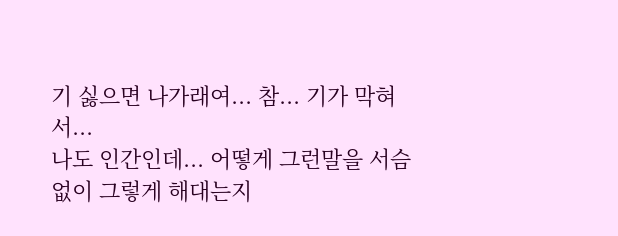기 싫으면 나가래여... 참... 기가 막혀서...
나도 인간인데... 어떻게 그런말을 서슴없이 그렇게 해대는지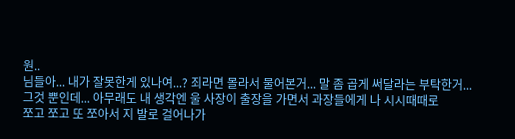원..
님들아... 내가 잘못한게 있나여...? 죄라면 몰라서 물어본거... 말 좀 곱게 써달라는 부탁한거...
그것 뿐인데... 아무래도 내 생각엔 울 사장이 출장을 가면서 과장들에게 나 시시때때로
쪼고 쪼고 또 쪼아서 지 발로 걸어나가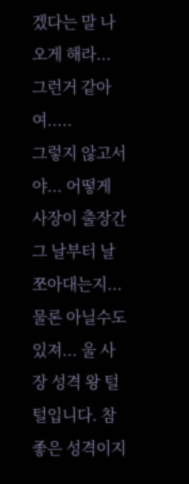겠다는 말 나오게 해라... 그런거 같아여.....
그렇지 않고서야... 어떻게 사장이 출장간 그 날부터 날 쪼아대는지...
물론 아닐수도 있져... 울 사장 성격 왕 털털입니다. 참 좋은 성격이지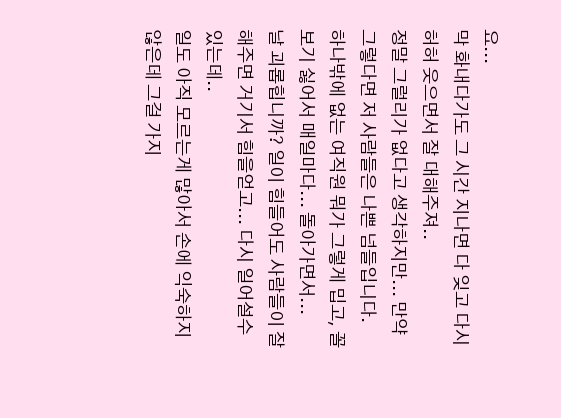요...
막 화내다가도 그 시간 지나면 다 잊고 다시 허허 웃으면서 잘 대해주져..
정말 그럴리가 없다고 생각하지만... 만약 그렇다면 저 사람들은 나쁜 넘들입니다.
하나밖에 없는 여직원 뭐가 그렇게 밉고, 꼴보기 싫어서 매일마다... 돌아가면서...
날 괴롭힙니까? 일이 힘들어도 사람들이 잘 해주면 거기서 힘을얻고... 다시 일어설수 있는데..
일도 아직 모르는게 많아서 손에 익숙하지 않은데 그걸 가지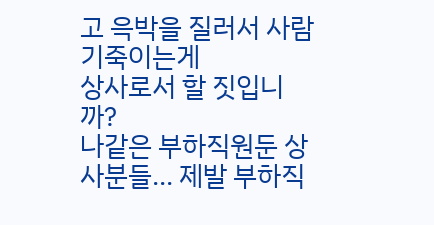고 윽박을 질러서 사람 기죽이는게
상사로서 할 짓입니까?
나같은 부하직원둔 상사분들... 제발 부하직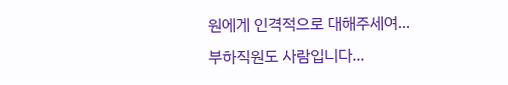원에게 인격적으로 대해주세여...
부하직원도 사람입니다...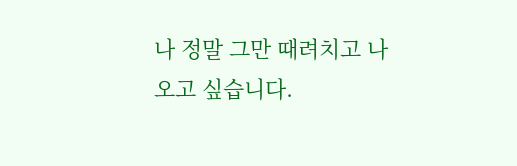나 정말 그만 때려치고 나오고 싶습니다.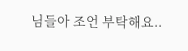님들아 조언 부탁해요..